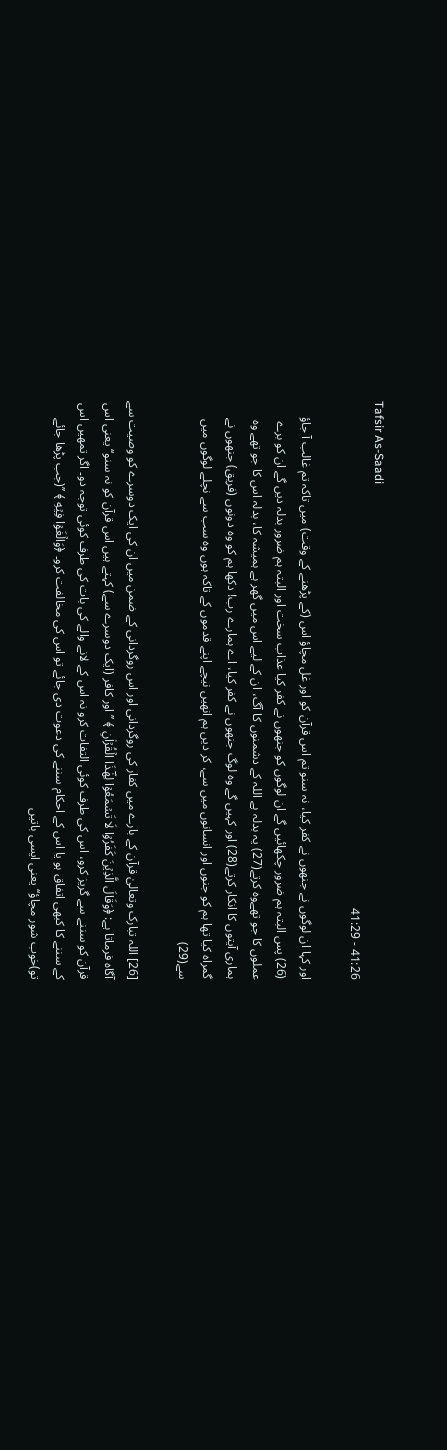Tafsir As-Saadi
41:26 - 41:29

اور کہا ان لوگوں نے جنھوں نے کفر کیا، نہ سنو تم اس قرآن کو اور غل مچاؤ اس (کے پڑھنے کے وقت) میں تاکہ تم غالب آ جاؤ (26) پس البتہ ہم ضرور چکھائیں گے ان لوگوں کو جنھوں نے کفر کیا عذاب سخت اور البتہ ہم ضرور بدلہ دیں گے ان کو برے عملوں کا جو تھےوہ کرتے(27) یہ بدلہ ہے اللہ کے دشمنوں کا آگ، ان کے لیے اس میں گھر ہے ہمیشہ کا، بدلہ اس کا جو تھے وہ ہماری آیتوں کا انکار کرتے(28) اور کہیں گے وہ لوگ جنھوں نے کفر کیا، اے ہمارے رب! دکھا ہم کو وہ دونوں (فریق) جنھوں نے گمراہ کیا تھا ہم کو جنوں اور انسانوں میں سے، کر دیں ہم انھیں نیچے اپنے قدموں کے تاکہ ہوں وہ سب سے نچلے لوگوں میں سے(29)

[26] اللہ تبارک وتعالیٰ قرآن کے بارے میں کفار کی روگردانی اور اس روگردانی کے ضمن میں ان کی ایک دوسرے کو وصیت سے آگاہ فرماتا ہے: ﴿وَقَالَ الَّذِيۡنَ كَفَرُوۡا لَا تَسۡمَعُوۡا لِهٰؔذَا الۡقُرۡاٰنِ ﴾ ’’اور کافر (ایک دوسرے سے) کہتے ہیں اس قرآن کو نہ سنو‘‘ یعنی اس قرآن کو سننے سے گریز کرو، اس کی طرف کوئی التفات کرو نہ اس کے لانے والے کی بات کی طرف کوئی توجہ دو۔ اگر تمھیں اس کے سننے کا کبھی اتفاق ہو یا اس کے احکام سننے کی دعوت دی جائے تو اس کی مخالفت کرو۔ ﴿وَالۡغَوۡا فِيۡهِ ﴾ ’’(جب پڑھا جائے تو)خوب شور مچاؤ‘‘ یعنی ایسی باتیں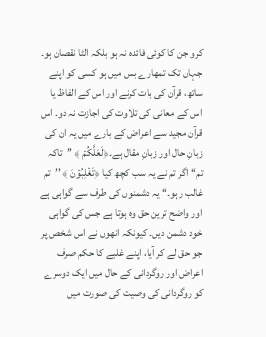کرو جن کا کوئی فائدہ نہ ہو بلکہ الٹا نقصان ہو۔ جہاں تک تمھارے بس میں ہو کسی کو اپنے ساتھ، قرآن کی بات کرنے اور اس کے الفاظ یا اس کے معانی کی تلاوت کی اجازت نہ دو۔ اس قرآن مجید سے اعراض کے بارے میں یہ ان کی زبانِ حال اور زبانِ مقال ہے۔﴿لَعَلَّكُمۡ ﴾ ’’تاکہ تم‘‘ اگر تم نے یہ سب کچھ کیا ﴿تَغۡلِبُوۡنَ ﴾ ’’تم غالب رہو۔‘‘ یہ دشمنوں کی طرف سے گواہی ہے اور واضح ترین حق وہ ہوتا ہے جس کی گواہی خود دشمن دیں۔ کیونکہ انھوں نے اس شخص پر جو حق لے کر آیا، اپنے غلبے کا حکم صرف اعراض اور روگردانی کے حال میں ایک دوسرے کو روگردانی کی وصیت کی صورت میں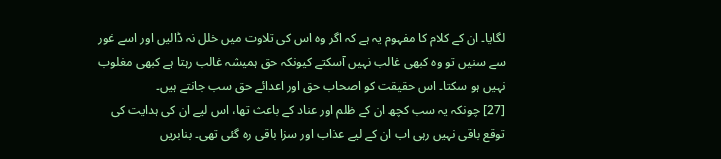لگایا۔ ان کے کلام کا مفہوم یہ ہے کہ اگر وہ اس کی تلاوت میں خلل نہ ڈالیں اور اسے غور سے سنیں تو وہ کبھی غالب نہیں آسکتے کیونکہ حق ہمیشہ غالب رہتا ہے کبھی مغلوب نہیں ہو سکتا۔ اس حقیقت کو اصحاب حق اور اعدائے حق سب جانتے ہیں۔
[27] چونکہ یہ سب کچھ ان کے ظلم اور عناد کے باعث تھا، اس لیے ان کی ہدایت کی توقع باقی نہیں رہی اب ان کے لیے عذاب اور سزا باقی رہ گئی تھی۔ بنابریں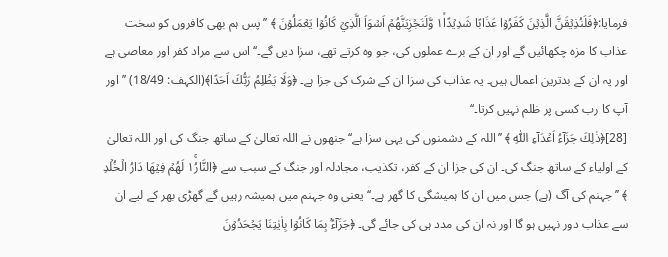فرمایا:﴿فَلَنُذِيۡقَنَّ الَّذِيۡنَ كَفَرُوۡا عَذَابًا شَدِيۡدًا١ۙ وَّلَنَجۡزِيَنَّهُمۡ اَسۡوَاَ الَّذِيۡ كَانُوۡا يَعۡمَلُوۡنَ ﴾ ’’پس ہم بھی کافروں کو سخت عذاب کا مزہ چکھائیں گے اور ان کے برے عملوں کی، جو وہ کرتے تھے، سزا دیں گے۔‘‘ اس سے مراد کفر اور معاصی ہے اور یہ ان کے بدترین اعمال ہیں۔ یہ عذاب کی سزا ان کے شرک کی جزا ہے۔ ﴿وَلَا يَظۡلِمُ رَبُّكَ اَحَدًا﴾(الکہف: 18/49) ’’اور آپ کا رب کسی پر ظلم نہیں کرتا۔‘‘
[28]﴿ذٰلِكَ جَزَآءُ اَعۡدَآءِ اللّٰهِ ﴾ ’’اللہ کے دشمنوں کی یہی سزا ہے‘‘ جنھوں نے اللہ تعالیٰ کے ساتھ جنگ کی اور اللہ تعالیٰ کے اولیاء کے ساتھ جنگ کی۔ ان کی جزا ان کے کفر، تکذیب، مجادلہ اور جنگ کے سبب سے ﴿النَّارُ١ۚ لَهُمۡ فِيۡهَا دَارُ الۡخُلۡدِ ﴾ ’’جہنم کی آگ (ہے) جس میں ان کا ہمیشگی کا گھر ہے۔‘‘ یعنی وہ جہنم میں ہمیشہ رہیں گے گھڑی بھر کے لیے ان سے عذاب دور نہیں ہو گا اور نہ ان کی مدد ہی کی جائے گی۔ ﴿جَزَآءًۢ بِمَا كَانُوۡا بِاٰيٰتِنَا يَجۡحَدُوۡنَ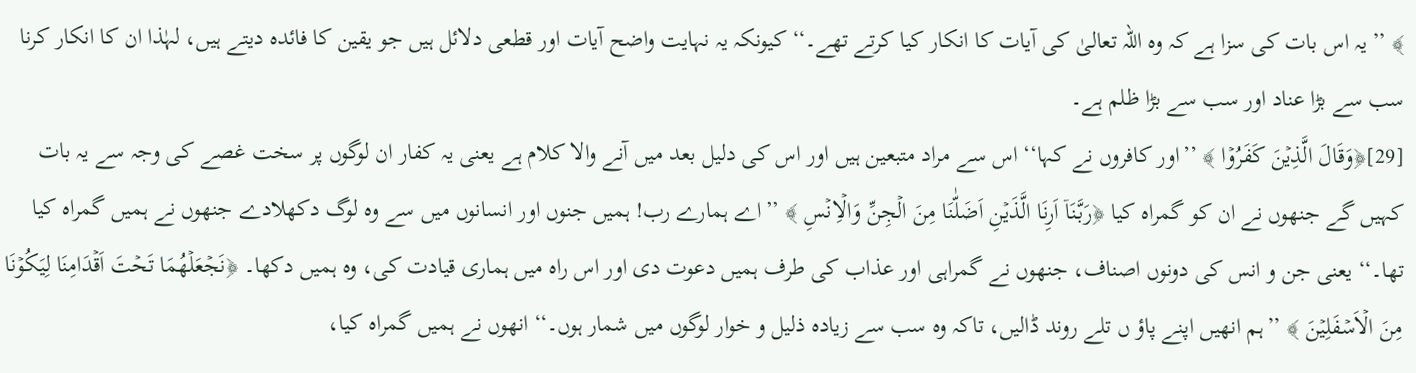﴾ ’’یہ اس بات کی سزا ہے کہ وہ اللہ تعالیٰ کی آیات کا انکار کیا کرتے تھے۔‘‘ کیونکہ یہ نہایت واضح آیات اور قطعی دلائل ہیں جو یقین کا فائدہ دیتے ہیں، لہٰذا ان کا انکار کرنا سب سے بڑا عناد اور سب سے بڑا ظلم ہے۔
[29]﴿وَقَالَ الَّذِيۡنَ كَفَرُوۡا ﴾ ’’اور کافروں نے کہا‘‘ اس سے مراد متبعین ہیں اور اس کی دلیل بعد میں آنے والا کلام ہے یعنی یہ کفار ان لوگوں پر سخت غصے کی وجہ سے یہ بات کہیں گے جنھوں نے ان کو گمراہ کیا ﴿رَبَّنَاۤ اَرِنَا الَّذَيۡنِ اَضَلّٰنَا مِنَ الۡجِنِّ وَالۡاِنۡسِ ﴾ ’’اے ہمارے رب! ہمیں جنوں اور انسانوں میں سے وہ لوگ دکھلادے جنھوں نے ہمیں گمراہ کیا تھا۔‘‘ یعنی جن و انس کی دونوں اصناف، جنھوں نے گمراہی اور عذاب کی طرف ہمیں دعوت دی اور اس راہ میں ہماری قیادت کی، وہ ہمیں دکھا۔ ﴿نَجۡعَلۡهُمَا تَحۡتَ اَقۡدَامِنَا لِيَكُوۡنَا مِنَ الۡاَسۡفَلِيۡنَ ﴾ ’’ہم انھیں اپنے پاؤ ں تلے روند ڈالیں، تاکہ وہ سب سے زیادہ ذلیل و خوار لوگوں میں شمار ہوں۔‘‘ انھوں نے ہمیں گمراہ کیا،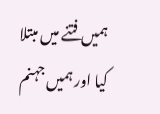ہمیں فتنے میں مبتلا کیا اور ہمیں جہنم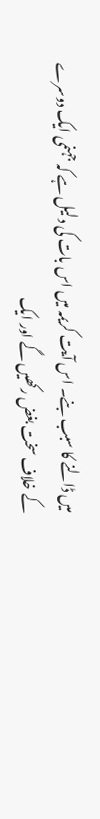میں ڈالنے کا سبب بنے۔ اس آیت کریمہ میں اس بات کی دلیل ہے کہ جہنمی ایک دوسرے کے خلاف سخت بغض رکھیں گے اور ایک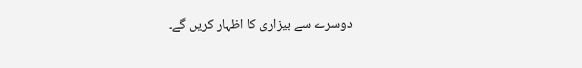دوسرے سے بیزاری کا اظہار کریں گے۔